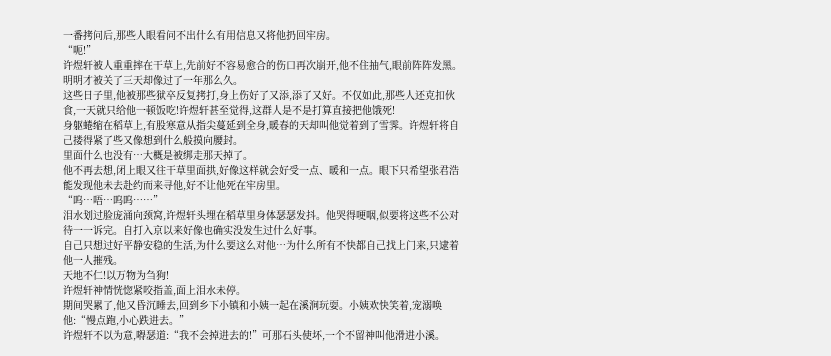一番拷问后,那些人眼看问不出什么有用信息又将他扔回牢房。
“呃!”
许煜轩被人重重摔在干草上,先前好不容易愈合的伤口再次崩开,他不住抽气,眼前阵阵发黑。明明才被关了三天却像过了一年那么久。
这些日子里,他被那些狱卒反复拷打,身上伤好了又添,添了又好。不仅如此,那些人还克扣伙食,一天就只给他一顿饭吃!许煜轩甚至觉得,这群人是不是打算直接把他饿死!
身躯蜷缩在稻草上,有股寒意从指尖蔓延到全身,暖春的天却叫他觉着到了雪霁。许煜轩将自己搂得紧了些又像想到什么般摸向腰封。
里面什么也没有…大概是被绑走那天掉了。
他不再去想,闭上眼又往干草里面拱,好像这样就会好受一点、暖和一点。眼下只希望张君浩能发现他未去赴约而来寻他,好不让他死在牢房里。
“呜…唔…呜呜……”
泪水划过脸庞涌向颈窝,许煜轩头埋在稻草里身体瑟瑟发抖。他哭得哽咽,似要将这些不公对待一一诉完。自打入京以来好像也确实没发生过什么好事。
自己只想过好平静安稳的生活,为什么要这么对他…为什么所有不快都自己找上门来,只逮着他一人摧残。
天地不仁!以万物为刍狗!
许煜轩神情恍惚紧咬指盖,面上泪水未停。
期间哭累了,他又昏沉睡去,回到乡下小镇和小姨一起在溪涧玩耍。小姨欢快笑着,宠溺唤他:“慢点跑,小心跌进去。”
许煜轩不以为意,嘚瑟道:“我不会掉进去的!”可那石头使坏,一个不留神叫他滑进小溪。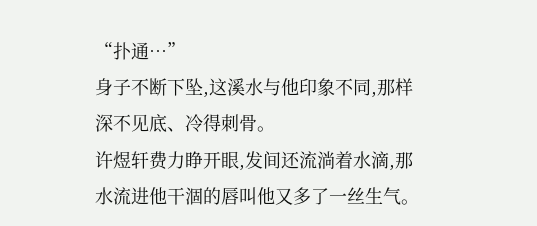“扑通…”
身子不断下坠,这溪水与他印象不同,那样深不见底、冷得刺骨。
许煜轩费力睁开眼,发间还流淌着水滴,那水流进他干涸的唇叫他又多了一丝生气。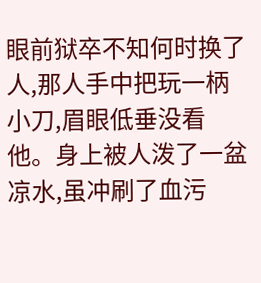眼前狱卒不知何时换了人,那人手中把玩一柄小刀,眉眼低垂没看他。身上被人泼了一盆凉水,虽冲刷了血污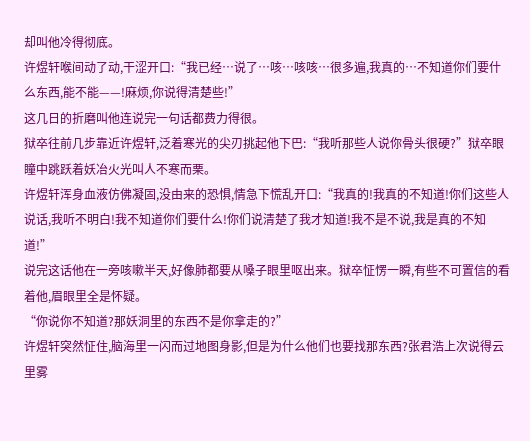却叫他冷得彻底。
许煜轩喉间动了动,干涩开口:“我已经…说了…咳…咳咳…很多遍,我真的…不知道你们要什么东西,能不能——!麻烦,你说得清楚些!”
这几日的折磨叫他连说完一句话都费力得很。
狱卒往前几步靠近许煜轩,泛着寒光的尖刃挑起他下巴:“我听那些人说你骨头很硬?”狱卒眼瞳中跳跃着妖冶火光叫人不寒而栗。
许煜轩浑身血液仿佛凝固,没由来的恐惧,情急下慌乱开口:“我真的!我真的不知道!你们这些人说话,我听不明白!我不知道你们要什么!你们说清楚了我才知道!我不是不说,我是真的不知道!”
说完这话他在一旁咳嗽半天,好像肺都要从嗓子眼里呕出来。狱卒怔愣一瞬,有些不可置信的看着他,眉眼里全是怀疑。
“你说你不知道?那妖洞里的东西不是你拿走的?”
许煜轩突然怔住,脑海里一闪而过地图身影,但是为什么他们也要找那东西?张君浩上次说得云里雾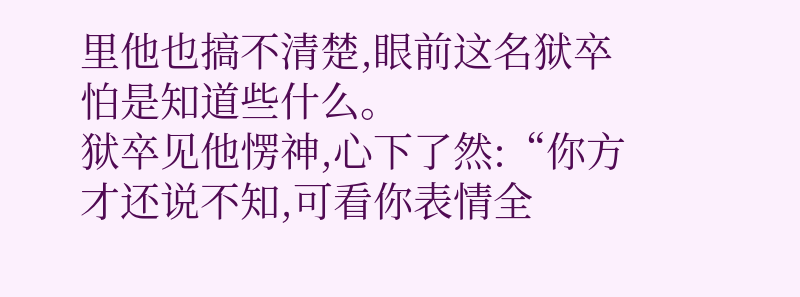里他也搞不清楚,眼前这名狱卒怕是知道些什么。
狱卒见他愣神,心下了然:“你方才还说不知,可看你表情全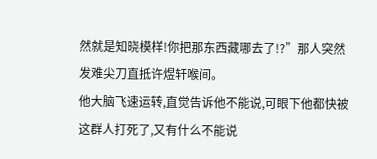然就是知晓模样!你把那东西藏哪去了!?”那人突然发难尖刀直抵许煜轩喉间。
他大脑飞速运转,直觉告诉他不能说,可眼下他都快被这群人打死了,又有什么不能说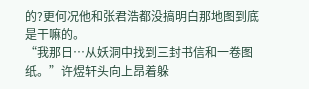的?更何况他和张君浩都没搞明白那地图到底是干嘛的。
“我那日…从妖洞中找到三封书信和一卷图纸。”许煜轩头向上昂着躲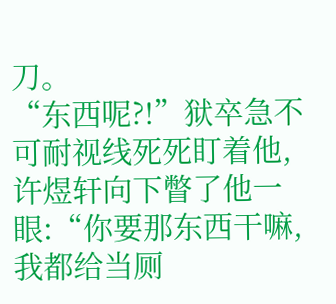刀。
“东西呢?!”狱卒急不可耐视线死死盯着他,许煜轩向下瞥了他一眼:“你要那东西干嘛,我都给当厕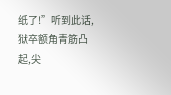纸了!”听到此话,狱卒额角青筋凸起,尖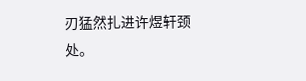刃猛然扎进许煜轩颈处。